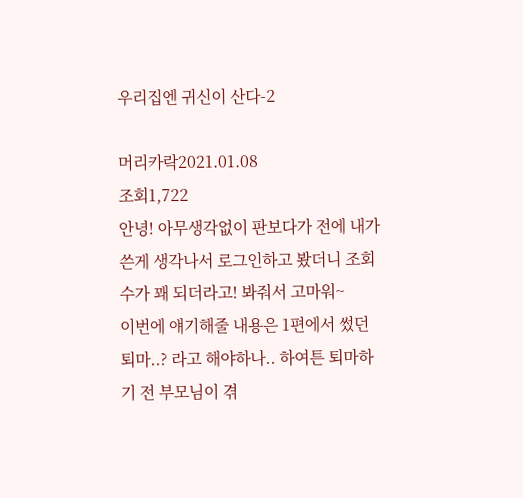우리집엔 귀신이 산다-2

머리카락2021.01.08
조회1,722
안녕! 아무생각없이 판보다가 전에 내가 쓴게 생각나서 로그인하고 봤더니 조회수가 꽤 되더라고! 봐줘서 고마워~
이번에 얘기해줄 내용은 1편에서 썼던 퇴마..? 라고 해야하나.. 하여튼 퇴마하기 전 부모님이 겪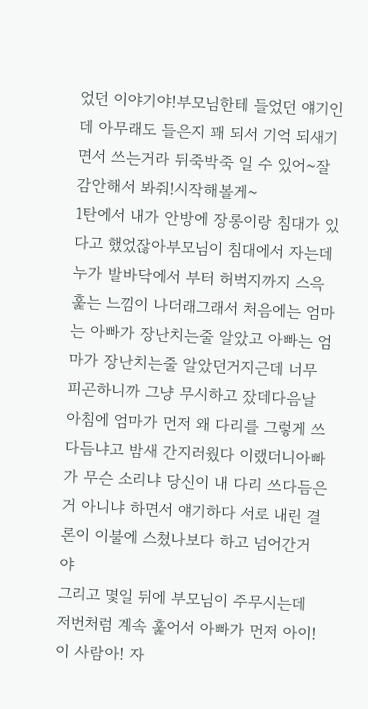었던 이야기야!부모님한테 들었던 얘기인데 아무래도 들은지 꽤 되서 기억 되새기면서 쓰는거라 뒤죽박죽 일 수 있어~잘 감안해서 봐줘!시작해볼게~
1탄에서 내가 안방에 장롱이랑 침대가 있다고 했었잖아부모님이 침대에서 자는데 누가 발바닥에서 부터 허벅지까지 스윽 훑는 느낌이 나더래그래서 처음에는 엄마는 아빠가 장난치는줄 알았고 아빠는 엄마가 장난치는줄 알았던거지근데 너무 피곤하니까 그냥 무시하고 잤데다음날 아침에 엄마가 먼저 왜 다리를 그렇게 쓰다듬냐고 밤새 간지러웠다 이랬더니아빠가 무슨 소리냐 당신이 내 다리 쓰다듬은거 아니냐 하면서 얘기하다 서로 내린 결론이 이불에 스쳤나보다 하고 넘어간거야
그리고 몇일 뒤에 부모님이 주무시는데 저번처럼 계속 훑어서 아빠가 먼저 아이!이 사람아! 자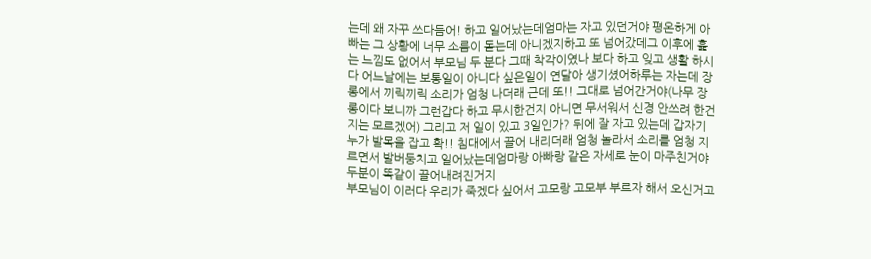는데 왜 자꾸 쓰다듬어! 하고 일어났는데엄마는 자고 있던거야 평온하게 아빠는 그 상황에 너무 소름이 돋는데 아니겠지하고 또 넘어갔데그 이후에 훑는 느낌도 없어서 부모님 두 분다 그때 착각이였나 보다 하고 잊고 생활 하시다 어느날에는 보통일이 아니다 싶은일이 연달아 생기셨어하루는 자는데 장롱에서 끼릭끼릭 소리가 엄청 나더래 근데 또!! 그대로 넘어간거야(나무 장롱이다 보니까 그런갑다 하고 무시한건지 아니면 무서워서 신경 안쓰려 한건지는 모르겠어) 그리고 저 일이 있고 3일인가? 뒤에 잘 자고 있는데 갑자기 누가 발목을 잡고 확!! 침대에서 끌어 내리더래 엄청 놀라서 소리를 엄청 지르면서 발버둥치고 일어났는데엄마랑 아빠랑 같은 자세로 눈이 마주친거야 두분이 똑같이 끌어내려진거지
부모님이 이러다 우리가 죽겠다 싶어서 고모랑 고모부 부르자 해서 오신거고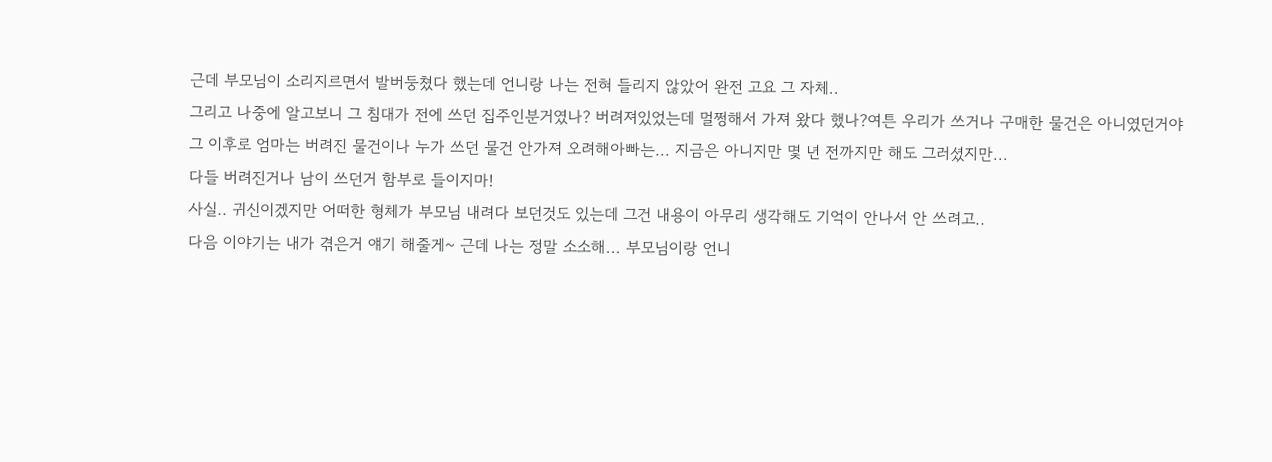근데 부모님이 소리지르면서 발버둥쳤다 했는데 언니랑 나는 전혀 들리지 않았어 완전 고요 그 자체..
그리고 나중에 알고보니 그 침대가 전에 쓰던 집주인분거였나? 버려져있었는데 멀쩡해서 가져 왔다 했나?여튼 우리가 쓰거나 구매한 물건은 아니였던거야
그 이후로 엄마는 버려진 물건이나 누가 쓰던 물건 안가져 오려해아빠는... 지금은 아니지만 몇 년 전까지만 해도 그러셨지만...
다들 버려진거나 남이 쓰던거 함부로 들이지마!
사실.. 귀신이겠지만 어떠한 형체가 부모님 내려다 보던것도 있는데 그건 내용이 아무리 생각해도 기억이 안나서 안 쓰려고..
다음 이야기는 내가 겪은거 얘기 해줄게~ 근데 나는 정말 소소해... 부모님이랑 언니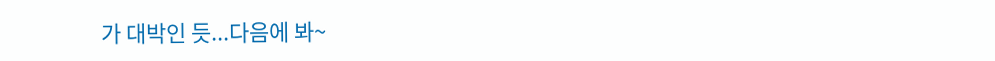가 대박인 듯...다음에 봐~